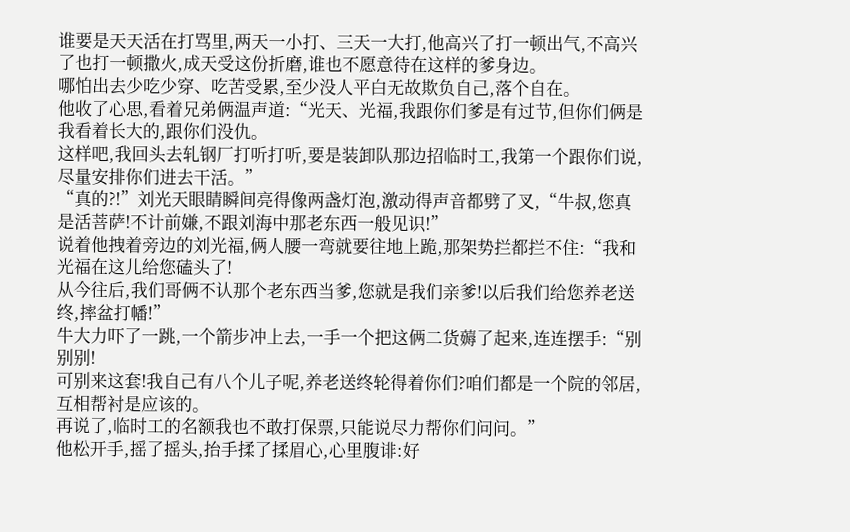谁要是天天活在打骂里,两天一小打、三天一大打,他高兴了打一顿出气,不高兴了也打一顿撒火,成天受这份折磨,谁也不愿意待在这样的爹身边。
哪怕出去少吃少穿、吃苦受累,至少没人平白无故欺负自己,落个自在。
他收了心思,看着兄弟俩温声道:“光天、光福,我跟你们爹是有过节,但你们俩是我看着长大的,跟你们没仇。
这样吧,我回头去轧钢厂打听打听,要是装卸队那边招临时工,我第一个跟你们说,尽量安排你们进去干活。”
“真的?!”刘光天眼睛瞬间亮得像两盏灯泡,激动得声音都劈了叉,“牛叔,您真是活菩萨!不计前嫌,不跟刘海中那老东西一般见识!”
说着他拽着旁边的刘光福,俩人腰一弯就要往地上跪,那架势拦都拦不住:“我和光福在这儿给您磕头了!
从今往后,我们哥俩不认那个老东西当爹,您就是我们亲爹!以后我们给您养老送终,摔盆打幡!”
牛大力吓了一跳,一个箭步冲上去,一手一个把这俩二货薅了起来,连连摆手:“别别别!
可别来这套!我自己有八个儿子呢,养老送终轮得着你们?咱们都是一个院的邻居,互相帮衬是应该的。
再说了,临时工的名额我也不敢打保票,只能说尽力帮你们问问。”
他松开手,摇了摇头,抬手揉了揉眉心,心里腹诽:好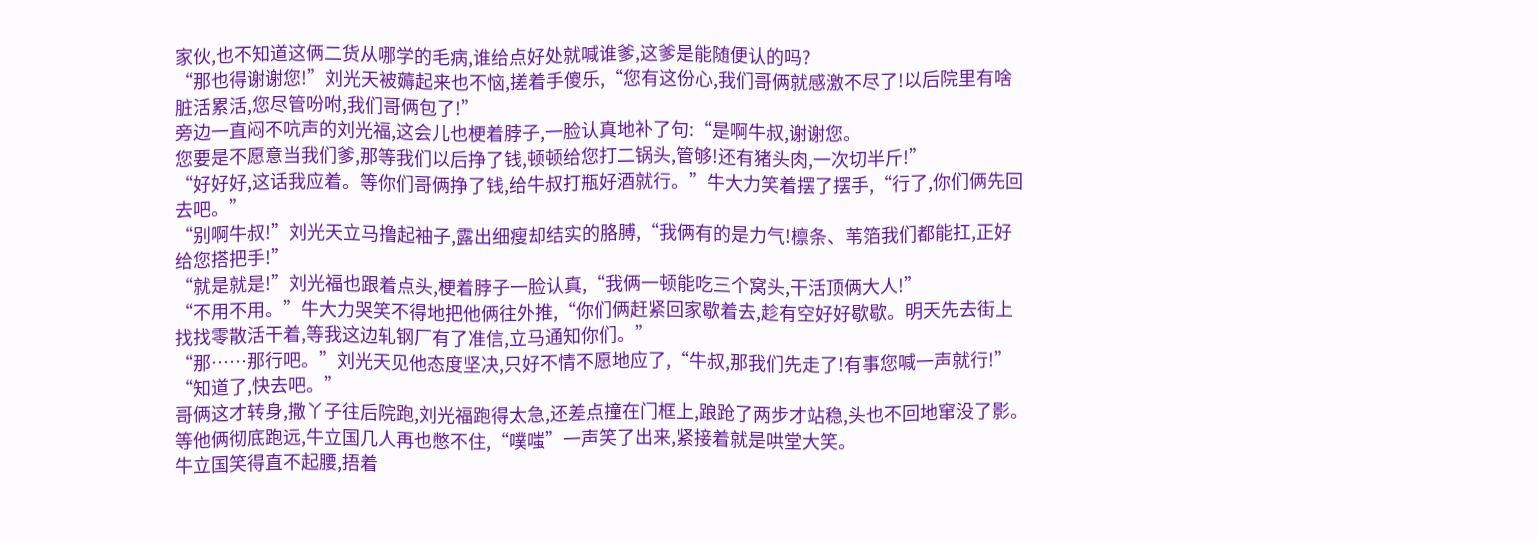家伙,也不知道这俩二货从哪学的毛病,谁给点好处就喊谁爹,这爹是能随便认的吗?
“那也得谢谢您!”刘光天被薅起来也不恼,搓着手傻乐,“您有这份心,我们哥俩就感激不尽了!以后院里有啥脏活累活,您尽管吩咐,我们哥俩包了!”
旁边一直闷不吭声的刘光福,这会儿也梗着脖子,一脸认真地补了句:“是啊牛叔,谢谢您。
您要是不愿意当我们爹,那等我们以后挣了钱,顿顿给您打二锅头,管够!还有猪头肉,一次切半斤!”
“好好好,这话我应着。等你们哥俩挣了钱,给牛叔打瓶好酒就行。”牛大力笑着摆了摆手,“行了,你们俩先回去吧。”
“别啊牛叔!”刘光天立马撸起袖子,露出细瘦却结实的胳膊,“我俩有的是力气!檩条、苇箔我们都能扛,正好给您搭把手!”
“就是就是!”刘光福也跟着点头,梗着脖子一脸认真,“我俩一顿能吃三个窝头,干活顶俩大人!”
“不用不用。”牛大力哭笑不得地把他俩往外推,“你们俩赶紧回家歇着去,趁有空好好歇歇。明天先去街上找找零散活干着,等我这边轧钢厂有了准信,立马通知你们。”
“那……那行吧。”刘光天见他态度坚决,只好不情不愿地应了,“牛叔,那我们先走了!有事您喊一声就行!”
“知道了,快去吧。”
哥俩这才转身,撒丫子往后院跑,刘光福跑得太急,还差点撞在门框上,踉跄了两步才站稳,头也不回地窜没了影。
等他俩彻底跑远,牛立国几人再也憋不住,“噗嗤”一声笑了出来,紧接着就是哄堂大笑。
牛立国笑得直不起腰,捂着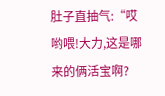肚子直抽气:“哎哟喂!大力,这是哪来的俩活宝啊?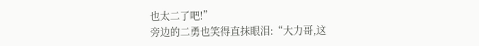也太二了吧!”
旁边的二勇也笑得直抹眼泪:“大力哥,这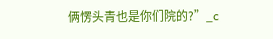俩愣头青也是你们院的?”_c